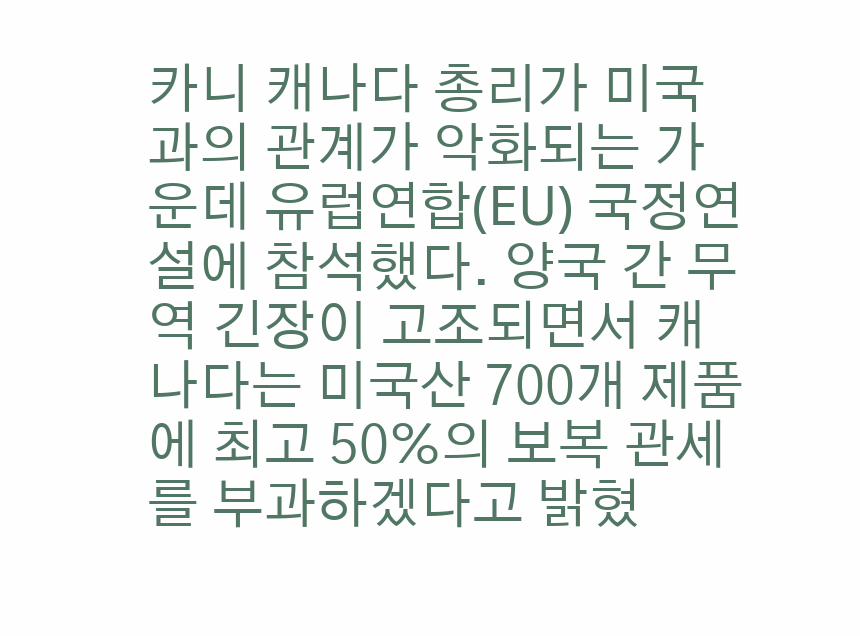카니 캐나다 총리가 미국과의 관계가 악화되는 가운데 유럽연합(EU) 국정연설에 참석했다. 양국 간 무역 긴장이 고조되면서 캐나다는 미국산 700개 제품에 최고 50%의 보복 관세를 부과하겠다고 밝혔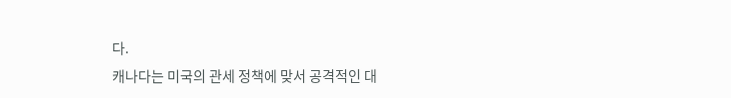다.
캐나다는 미국의 관세 정책에 맞서 공격적인 대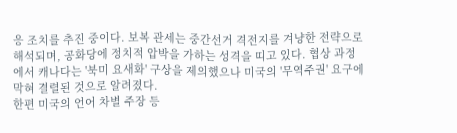응 조치를 추진 중이다. 보복 관세는 중간선거 격전지를 겨냥한 전략으로 해석되며, 공화당에 정치적 압박을 가하는 성격을 띠고 있다. 협상 과정에서 캐나다는 '북미 요새화' 구상을 제의했으나 미국의 '무역주권' 요구에 막혀 결렬된 것으로 알려졌다.
한편 미국의 언어 차별 주장 등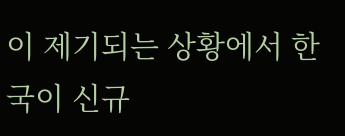이 제기되는 상황에서 한국이 신규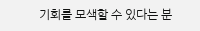기회를 모색할 수 있다는 분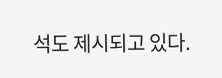석도 제시되고 있다.